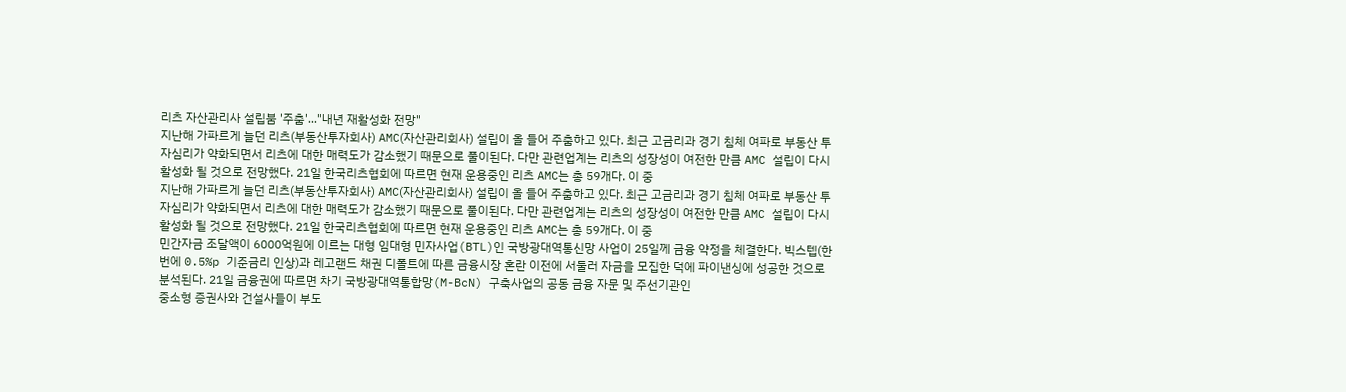리츠 자산관리사 설립붐 '주춤'..."내년 재활성화 전망"
지난해 가파르게 늘던 리츠(부동산투자회사) AMC(자산관리회사) 설립이 올 들어 주춤하고 있다. 최근 고금리과 경기 침체 여파로 부동산 투자심리가 약화되면서 리츠에 대한 매력도가 감소했기 때문으로 풀이된다. 다만 관련업계는 리츠의 성장성이 여전한 만큼 AMC 설립이 다시 활성화 될 것으로 전망했다. 21일 한국리츠협회에 따르면 현재 운용중인 리츠 AMC는 총 59개다. 이 중
지난해 가파르게 늘던 리츠(부동산투자회사) AMC(자산관리회사) 설립이 올 들어 주춤하고 있다. 최근 고금리과 경기 침체 여파로 부동산 투자심리가 약화되면서 리츠에 대한 매력도가 감소했기 때문으로 풀이된다. 다만 관련업계는 리츠의 성장성이 여전한 만큼 AMC 설립이 다시 활성화 될 것으로 전망했다. 21일 한국리츠협회에 따르면 현재 운용중인 리츠 AMC는 총 59개다. 이 중
민간자금 조달액이 6000억원에 이르는 대형 임대형 민자사업(BTL)인 국방광대역통신망 사업이 25일께 금융 약정을 체결한다. 빅스텝(한번에 0.5%p 기준금리 인상)과 레고랜드 채권 디폴트에 따른 금융시장 혼란 이전에 서둘러 자금을 모집한 덕에 파이낸싱에 성공한 것으로 분석된다. 21일 금융권에 따르면 차기 국방광대역통합망(M-BcN) 구축사업의 공동 금융 자문 및 주선기관인
중소형 증권사와 건설사들이 부도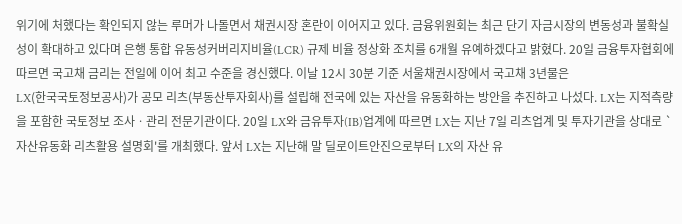위기에 처했다는 확인되지 않는 루머가 나돌면서 채권시장 혼란이 이어지고 있다. 금융위원회는 최근 단기 자금시장의 변동성과 불확실성이 확대하고 있다며 은행 통합 유동성커버리지비율(LCR) 규제 비율 정상화 조치를 6개월 유예하겠다고 밝혔다. 20일 금융투자협회에 따르면 국고채 금리는 전일에 이어 최고 수준을 경신했다. 이날 12시 30분 기준 서울채권시장에서 국고채 3년물은
LX(한국국토정보공사)가 공모 리츠(부동산투자회사)를 설립해 전국에 있는 자산을 유동화하는 방안을 추진하고 나섰다. LX는 지적측량을 포함한 국토정보 조사ㆍ관리 전문기관이다. 20일 LX와 금유투자(IB)업계에 따르면 LX는 지난 7일 리츠업계 및 투자기관을 상대로 `자산유동화 리츠활용 설명회'를 개최했다. 앞서 LX는 지난해 말 딜로이트안진으로부터 LX의 자산 유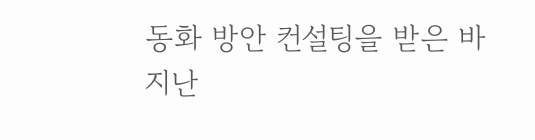동화 방안 컨설팅을 받은 바
지난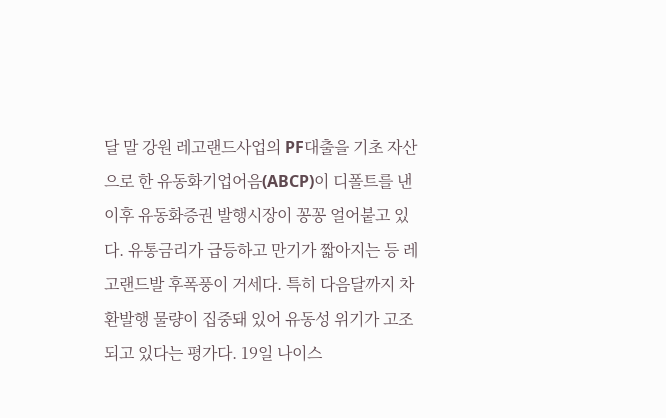달 말 강원 레고랜드사업의 PF대출을 기초 자산으로 한 유동화기업어음(ABCP)이 디폴트를 낸 이후 유동화증권 발행시장이 꽁꽁 얼어붙고 있다. 유통금리가 급등하고 만기가 짧아지는 등 레고랜드발 후폭풍이 거세다. 특히 다음달까지 차환발행 물량이 집중돼 있어 유동성 위기가 고조되고 있다는 평가다. 19일 나이스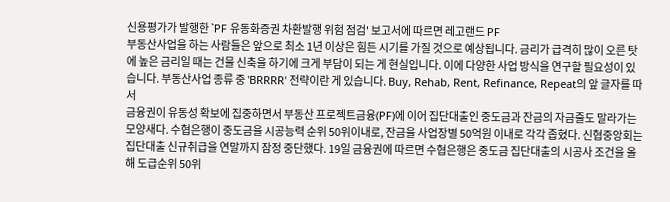신용평가가 발행한 `PF 유동화증권 차환발행 위험 점검' 보고서에 따르면 레고랜드 PF
부동산사업을 하는 사람들은 앞으로 최소 1년 이상은 힘든 시기를 가질 것으로 예상됩니다. 금리가 급격히 많이 오른 탓에 높은 금리일 때는 건물 신축을 하기에 크게 부담이 되는 게 현실입니다. 이에 다양한 사업 방식을 연구할 필요성이 있습니다. 부동산사업 종류 중 'BRRRR' 전략이란 게 있습니다. Buy, Rehab, Rent, Refinance, Repeat의 앞 글자를 따서
금융권이 유동성 확보에 집중하면서 부동산 프로젝트금융(PF)에 이어 집단대출인 중도금과 잔금의 자금줄도 말라가는 모양새다. 수협은행이 중도금을 시공능력 순위 50위이내로, 잔금을 사업장별 50억원 이내로 각각 좁혔다. 신협중앙회는 집단대출 신규취급을 연말까지 잠정 중단했다. 19일 금융권에 따르면 수협은행은 중도금 집단대출의 시공사 조건을 올해 도급순위 50위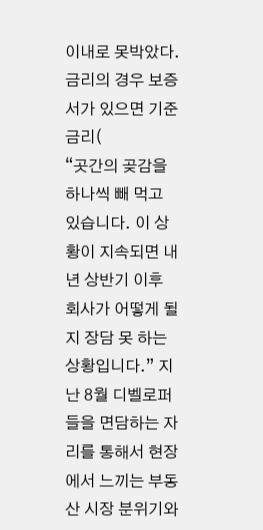이내로 못박았다. 금리의 경우 보증서가 있으면 기준금리(
“곳간의 곶감을 하나씩 빼 먹고 있습니다. 이 상황이 지속되면 내년 상반기 이후 회사가 어떻게 될지 장담 못 하는 상황입니다.” 지난 8월 디벨로퍼들을 면담하는 자리를 통해서 현장에서 느끼는 부동산 시장 분위기와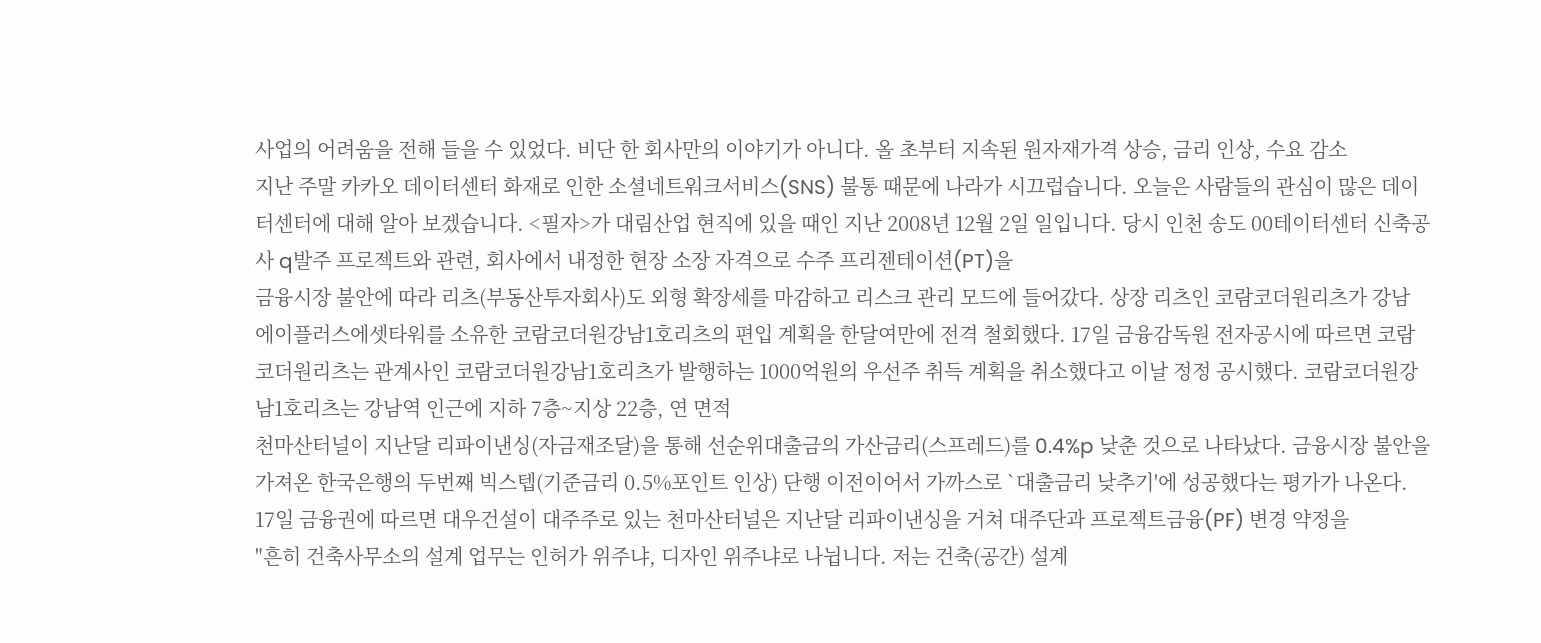사업의 어려움을 전해 들을 수 있었다. 비단 한 회사만의 이야기가 아니다. 올 초부터 지속된 원자재가격 상승, 금리 인상, 수요 감소
지난 주말 카카오 데이터센터 화재로 인한 소셜네트워크서비스(SNS) 불통 때문에 나라가 시끄럽습니다. 오늘은 사람들의 관심이 많은 데이터센터에 대해 알아 보겠습니다. <필자>가 대림산업 현직에 있을 때인 지난 2008년 12월 2일 일입니다. 당시 인천 송도 00테이터센터 신축공사 q발주 프로젝트와 관련, 회사에서 내정한 현장 소장 자격으로 수주 프리젠테이션(PT)을
금융시장 불안에 따라 리츠(부동산투자회사)도 외형 확장세를 마감하고 리스크 관리 모드에 들어갔다. 상장 리츠인 코람코더원리츠가 강남 에이플러스에셋타워를 소유한 코람코더원강남1호리츠의 편입 계획을 한달여만에 전격 철회했다. 17일 금융감독원 전자공시에 따르면 코람코더원리츠는 관계사인 코람코더원강남1호리츠가 발행하는 1000억원의 우선주 취득 계획을 취소했다고 이날 정정 공시했다. 코람코더원강남1호리츠는 강남역 인근에 지하 7층~지상 22층, 연 면적
천마산터널이 지난달 리파이낸싱(자금재조달)을 통해 선순위대출금의 가산금리(스프레드)를 0.4%p 낮춘 것으로 나타났다. 금융시장 불안을 가져온 한국은행의 두번째 빅스텝(기준금리 0.5%포인트 인상) 단행 이전이어서 가까스로 `대출금리 낮추기'에 성공했다는 평가가 나온다. 17일 금융권에 따르면 대우건설이 대주주로 있는 천마산터널은 지난달 리파이낸싱을 거쳐 대주단과 프로젝트금융(PF) 변경 약정을
"흔히 건축사무소의 설계 업무는 인허가 위주냐, 디자인 위주냐로 나뉩니다. 저는 건축(공간) 설계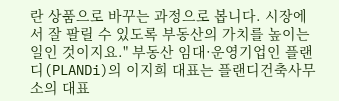란 상품으로 바꾸는 과정으로 봅니다. 시장에서 잘 팔릴 수 있도록 부동산의 가치를 높이는 일인 것이지요." 부동산 임대·운영기업인 플랜디(PLANDi)의 이지희 대표는 플랜디건축사무소의 대표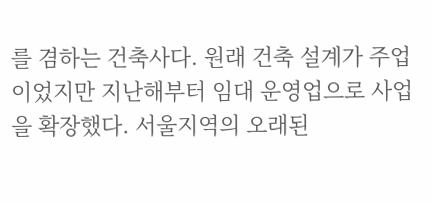를 겸하는 건축사다. 원래 건축 설계가 주업이었지만 지난해부터 임대 운영업으로 사업을 확장했다. 서울지역의 오래된